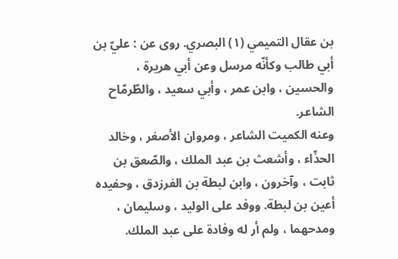بن عقال التميمي (١) البصري. روى عن : عليّ بن أبي طالب وكأنّه مرسل وعن أبي هريرة ، والحسين ، وابن عمر ، وأبي سعيد ، والطّرمّاح الشاعر.
وعنه الكميت الشاعر ، ومروان الأصغر ، وخالد الحذّاء ، وأشعث بن عبد الملك ، والصّعق بن ثابت ، وآخرون ، وابن لبطة بن الفرزدق ، وحفيده أعين بن لبطة. ووفد على الوليد ، وسليمان ، ومدحهما ، ولم أر له وفادة على عبد الملك.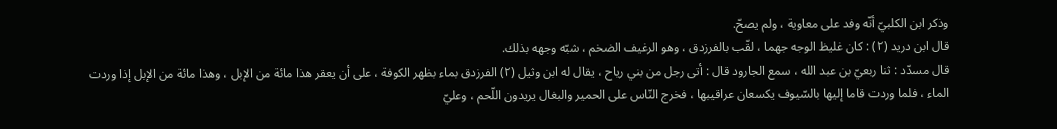وذكر ابن الكلبيّ أنّه وفد على معاوية ، ولم يصحّ.
قال ابن دريد (٢) : كان غليظ الوجه جهما ، لقّب بالفرزدق ، وهو الرغيف الضخم ، شبّه وجهه بذلك.
قال مسدّد : ثنا ربعيّ بن عبد الله ، سمع الجارود قال : أتى رجل من بني رياح ، يقال له ابن وثيل (٢) الفرزدق بماء بظهر الكوفة ، على أن يعقر هذا مائة من الإبل ، وهذا مائة من الإبل إذا وردت الماء ، فلما وردت قاما إليها بالسّيوف يكسعان عراقيبها ، فخرج النّاس على الحمير والبغال يريدون اللّحم ، وعليّ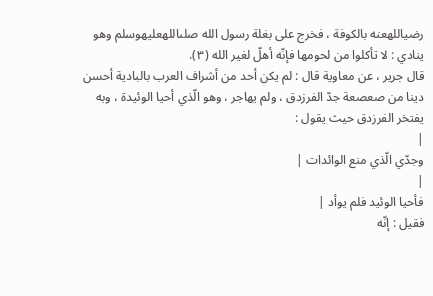رضياللهعنه بالكوفة ، فخرج على بغلة رسول الله صلىاللهعليهوسلم وهو ينادي : لا تأكلوا من لحومها فإنّه أهلّ لغير الله (٣).
قال جرير ، عن معاوية قال : لم يكن أحد من أشراف العرب بالبادية أحسن دينا من صعصعة جدّ الفرزدق ، ولم يهاجر ، وهو الّذي أحيا الوئيدة ، وبه يفتخر الفرزدق حيث يقول :
|
وجدّي الّذي منع الوائدات |
|
فأحيا الوئيد فلم يوأد |
فقيل : إنّه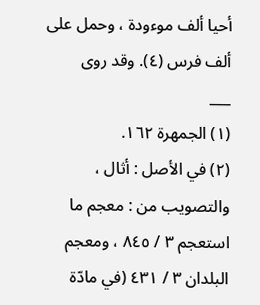أحيا ألف موءودة ، وحمل على ألف فرس (٤). وقد روى
___
(١) الجمهرة ١٦٢.
(٢) في الأصل : أثال ، والتصويب من : معجم ما استعجم ٣ / ٨٤٥ ، ومعجم البلدان ٣ / ٤٣١ (في مادّة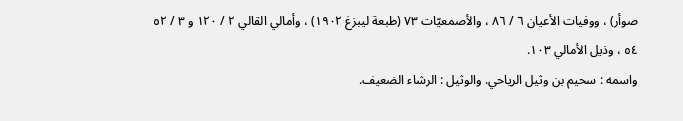صوأر) ، ووفيات الأعيان ٦ / ٨٦ ، والأصمعيّات ٧٣ (طبعة ليبزغ ١٩٠٢) ، وأمالي القالي ٢ / ١٢٠ و ٣ / ٥٢ ٥٤ ، وذيل الأمالي ١٠٣.
واسمه : سحيم بن وثيل الرياحي. والوثيل : الرشاء الضعيف.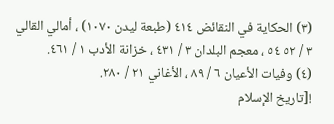(٣) الحكاية في النقائض ٤١٤ (طبعة ليدن ١٠٧٠) ، أمالي القالي ٣ / ٥٢ ٥٤ ، معجم البلدان ٣ / ٤٣١ ، خزانة الأدب ١ / ٤٦١.
(٤) وفيات الأعيان ٦ / ٨٩ ، الأغاني ٢١ / ٢٨٠.
![تاريخ الإسلام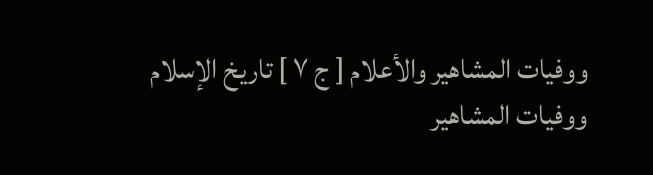ووفيات المشاهير والأعلام [ ج ٧ ] تاريخ الإسلام ووفيات المشاهير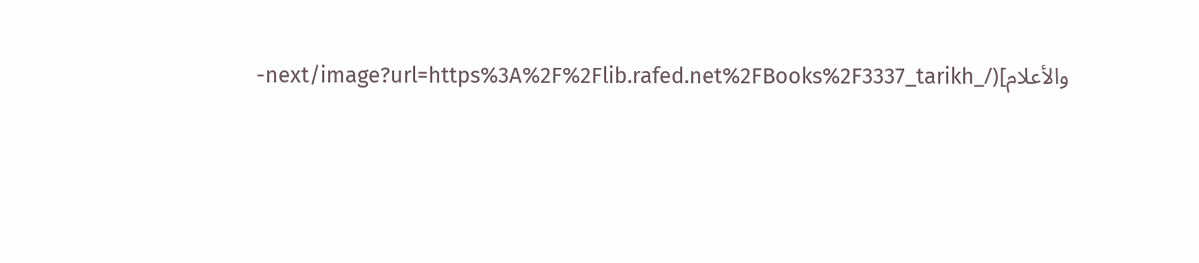والأعلام](/_next/image?url=https%3A%2F%2Flib.rafed.net%2FBooks%2F3337_tarikh-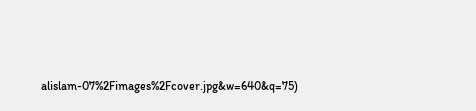alislam-07%2Fimages%2Fcover.jpg&w=640&q=75)